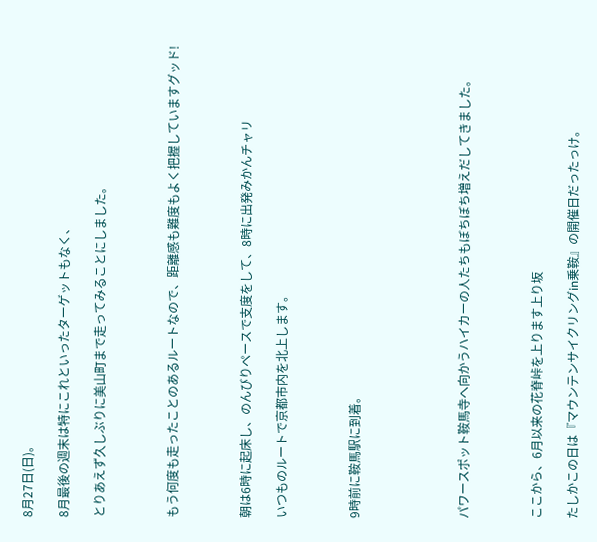8月27日(日)。

8月最後の週末は特にこれといったターゲットもなく、

とりあえず久しぶりに美山町まで走ってみることにしました。



もう何度も走ったことのあるルートなので、距離感も難度もよく把握していますグッド!



朝は6時に起床し、のんびりペースで支度をして、8時に出発みかんチャリ

いつものルートで京都市内を北上します。



9時前に鞍馬駅に到着。





パワースポット鞍馬寺へ向かうハイカーの人たちもぼちぼち増えだしてきました。



ここから、6月以来の花脊峠を上ります上り坂

たしかこの日は『マウンテンサイクリングin乗鞍』の開催日だったっけ。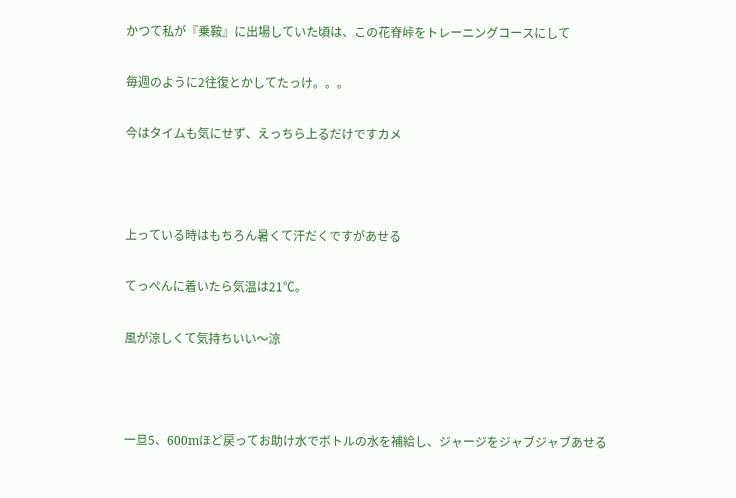かつて私が『乗鞍』に出場していた頃は、この花脊峠をトレーニングコースにして

毎週のように2往復とかしてたっけ。。。

今はタイムも気にせず、えっちら上るだけですカメ



上っている時はもちろん暑くて汗だくですがあせる

てっぺんに着いたら気温は21℃。

風が涼しくて気持ちいい〜涼



一旦5、600mほど戻ってお助け水でボトルの水を補給し、ジャージをジャブジャブあせる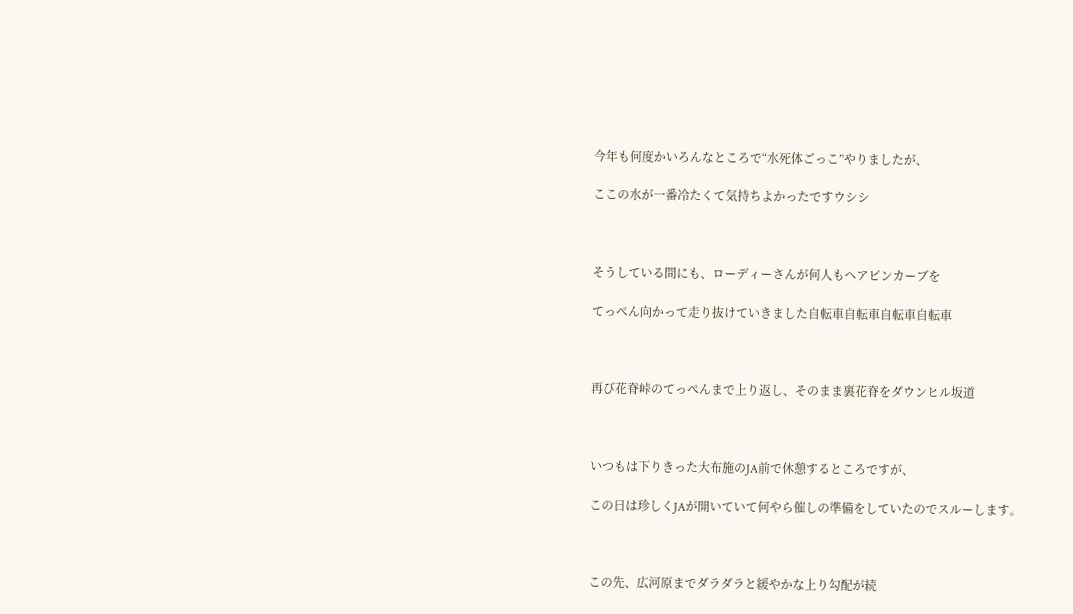今年も何度かいろんなところで“水死体ごっこ”やりましたが、

ここの水が一番冷たくて気持ちよかったですウシシ



そうしている間にも、ローディーさんが何人もヘアピンカーブを

てっぺん向かって走り抜けていきました自転車自転車自転車自転車



再び花脊峠のてっぺんまで上り返し、そのまま裏花脊をダウンヒル坂道



いつもは下りきった大布施のJA前で休憩するところですが、

この日は珍しくJAが開いていて何やら催しの準備をしていたのでスルーします。



この先、広河原までダラダラと緩やかな上り勾配が続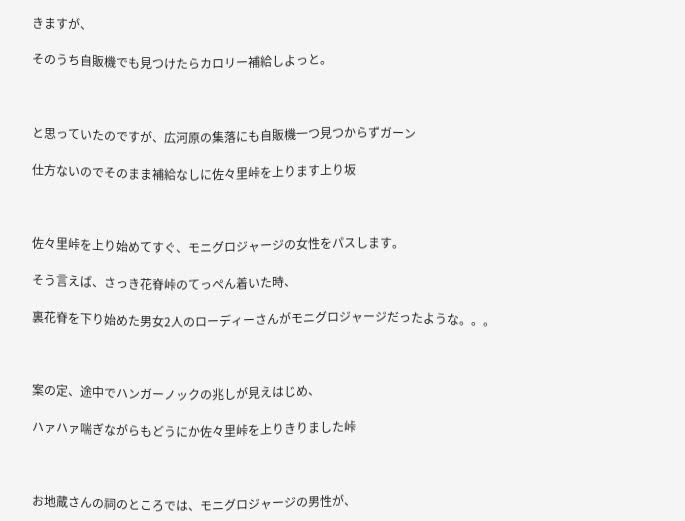きますが、

そのうち自販機でも見つけたらカロリー補給しよっと。



と思っていたのですが、広河原の集落にも自販機一つ見つからずガーン

仕方ないのでそのまま補給なしに佐々里峠を上ります上り坂



佐々里峠を上り始めてすぐ、モニグロジャージの女性をパスします。

そう言えば、さっき花脊峠のてっぺん着いた時、

裏花脊を下り始めた男女2人のローディーさんがモニグロジャージだったような。。。



案の定、途中でハンガーノックの兆しが見えはじめ、

ハァハァ喘ぎながらもどうにか佐々里峠を上りきりました峠



お地蔵さんの祠のところでは、モニグロジャージの男性が、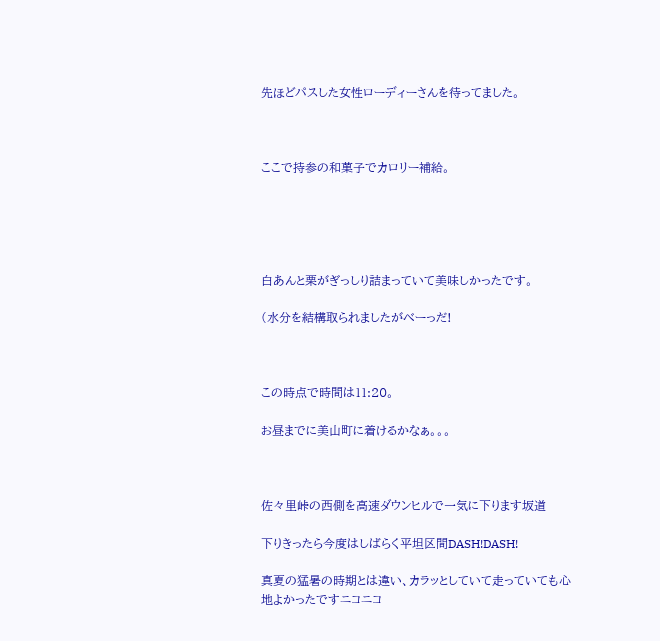先ほどパスした女性ローディーさんを待ってました。



ここで持参の和菓子でカロリー補給。





白あんと栗がぎっしり詰まっていて美味しかったです。

(水分を結構取られましたがべーっだ!



この時点で時間は11:20。

お昼までに美山町に着けるかなぁ。。。



佐々里峠の西側を高速ダウンヒルで一気に下ります坂道

下りきったら今度はしばらく平坦区間DASH!DASH!

真夏の猛暑の時期とは違い、カラッとしていて走っていても心地よかったですニコニコ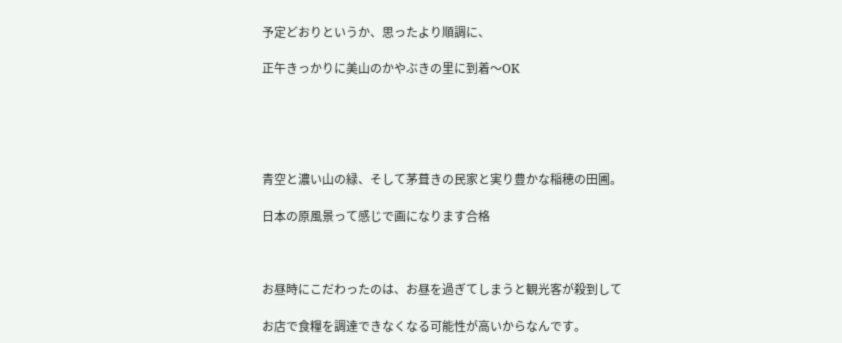予定どおりというか、思ったより順調に、

正午きっかりに美山のかやぶきの里に到着〜OK





青空と濃い山の緑、そして茅葺きの民家と実り豊かな稲穂の田圃。

日本の原風景って感じで画になります合格



お昼時にこだわったのは、お昼を過ぎてしまうと観光客が殺到して

お店で食糧を調達できなくなる可能性が高いからなんです。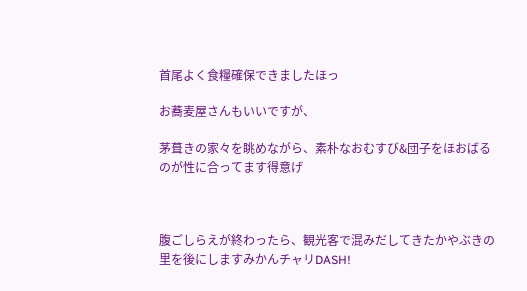首尾よく食糧確保できましたほっ

お蕎麦屋さんもいいですが、

茅葺きの家々を眺めながら、素朴なおむすび&団子をほおばるのが性に合ってます得意げ



腹ごしらえが終わったら、観光客で混みだしてきたかやぶきの里を後にしますみかんチャリDASH!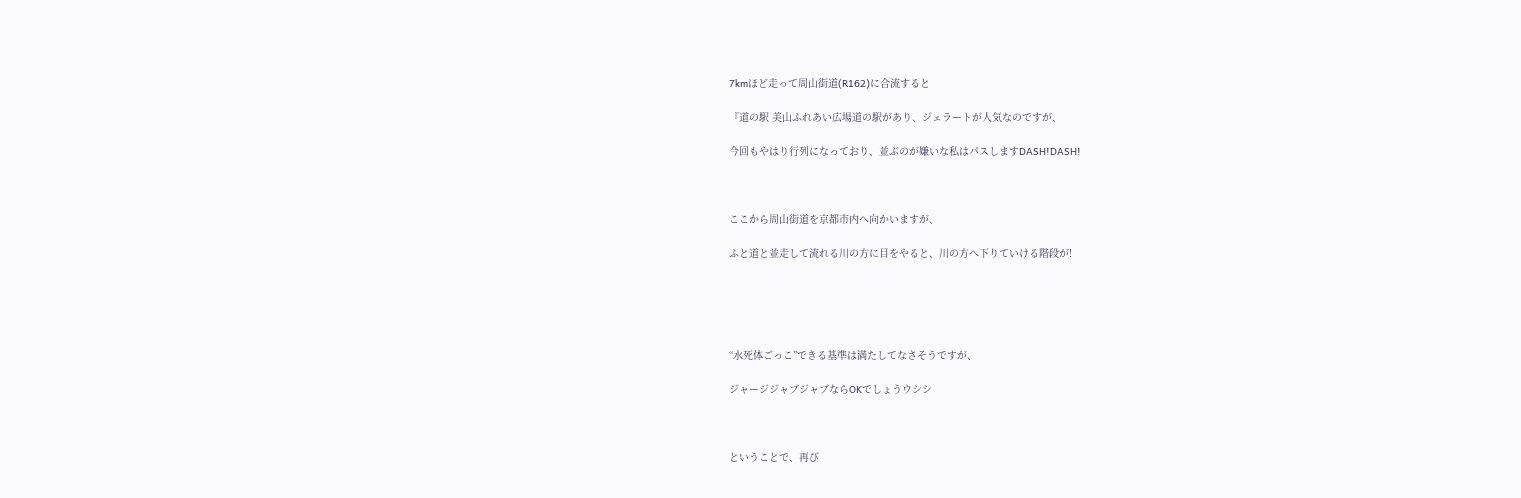7kmほど走って周山街道(R162)に合流すると

『道の駅 美山ふれあい広場道の駅があり、ジェラートが人気なのですが、

今回もやはり行列になっており、並ぶのが嫌いな私はパスしますDASH!DASH!



ここから周山街道を京都市内へ向かいますが、

ふと道と並走して流れる川の方に目をやると、川の方へ下りていける階段が!





“水死体ごっこ”できる基準は満たしてなさそうですが、

ジャージジャブジャブならOKでしょうウシシ



ということで、再び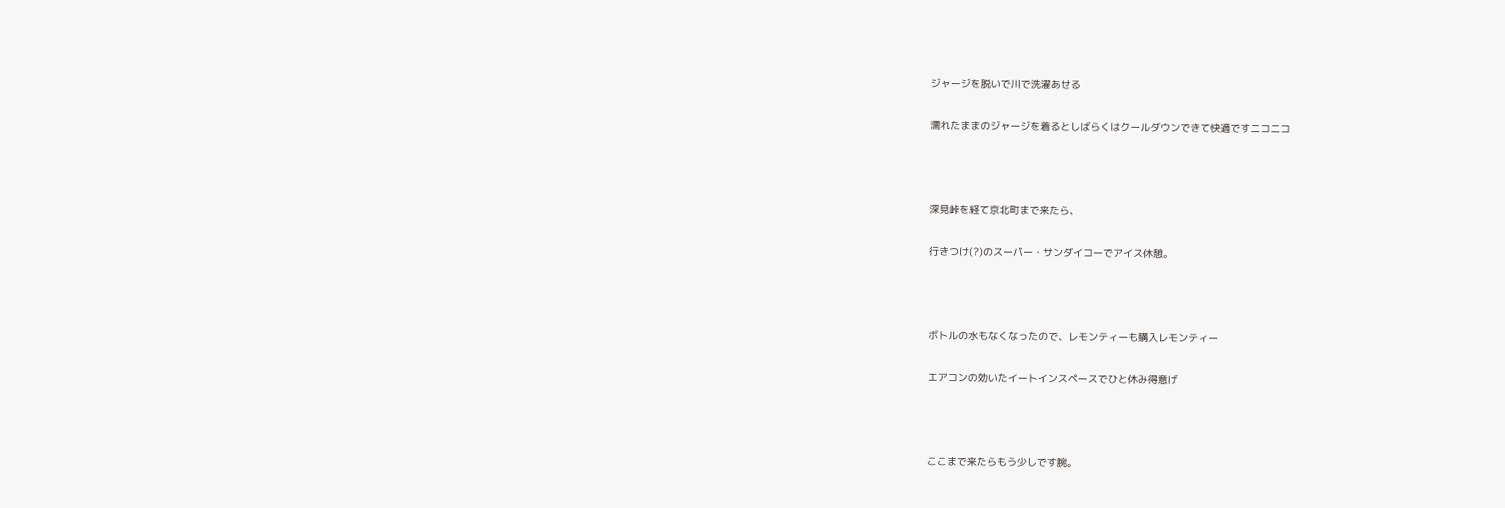ジャージを脱いで川で洗濯あせる

濡れたままのジャージを着るとしばらくはクールダウンできて快適ですニコニコ



深見峠を経て京北町まで来たら、

行きつけ(?)のスーパー・サンダイコーでアイス休憩。



ボトルの水もなくなったので、レモンティーも購入レモンティー

エアコンの効いたイートインスペースでひと休み得意げ



ここまで来たらもう少しです腕。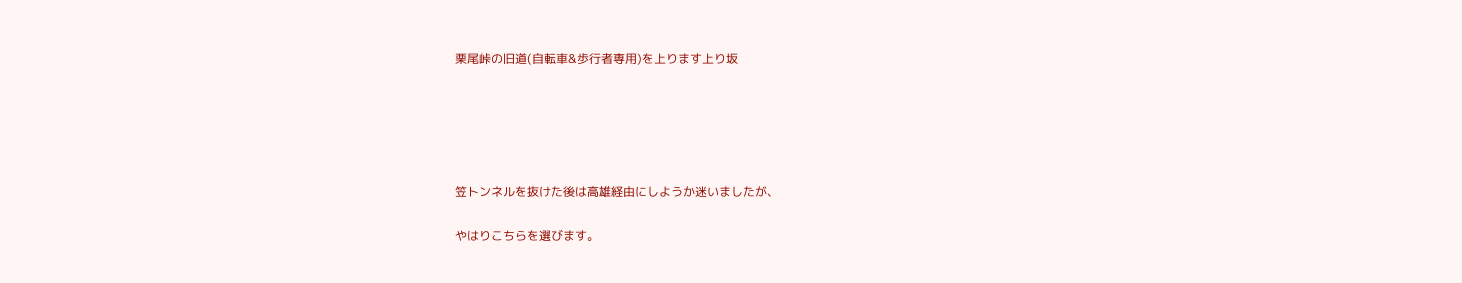栗尾峠の旧道(自転車&歩行者専用)を上ります上り坂





笠トンネルを抜けた後は高雄経由にしようか迷いましたが、

やはりこちらを選びます。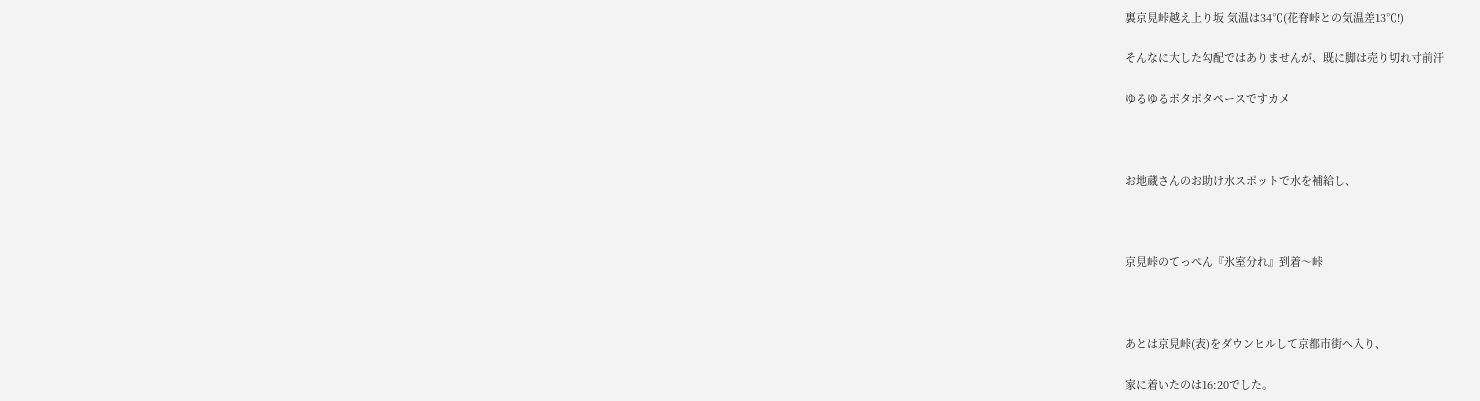裏京見峠越え上り坂 気温は34℃(花脊峠との気温差13℃!)

そんなに大した勾配ではありませんが、既に脚は売り切れ寸前汗

ゆるゆるポタポタペースですカメ



お地蔵さんのお助け水スポットで水を補給し、



京見峠のてっぺん『氷室分れ』到着〜峠



あとは京見峠(表)をダウンヒルして京都市街へ入り、

家に着いたのは16:20でした。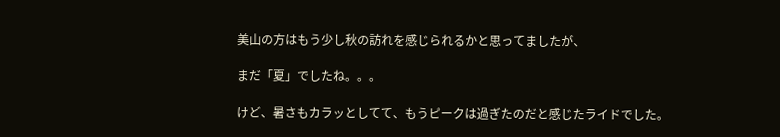美山の方はもう少し秋の訪れを感じられるかと思ってましたが、

まだ「夏」でしたね。。。

けど、暑さもカラッとしてて、もうピークは過ぎたのだと感じたライドでした。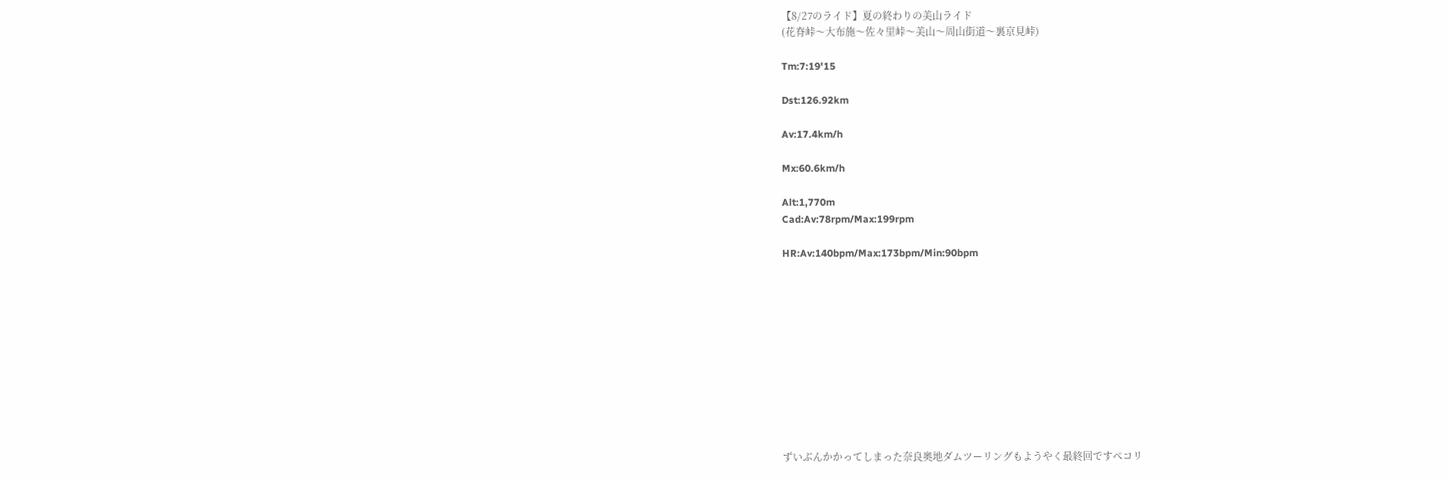【8/27のライド】夏の終わりの美山ライド
(花脊峠〜大布施〜佐々里峠〜美山〜周山街道〜裏京見峠)

Tm:7:19'15

Dst:126.92km

Av:17.4km/h

Mx:60.6km/h

Alt:1,770m
Cad:Av:78rpm/Max:199rpm

HR:Av:140bpm/Max:173bpm/Min:90bpm











ずいぶんかかってしまった奈良奥地ダムツーリングもようやく最終回ですペコリ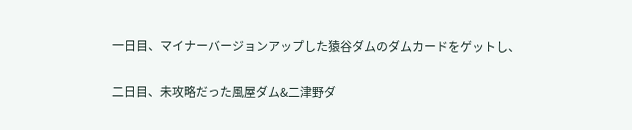一日目、マイナーバージョンアップした猿谷ダムのダムカードをゲットし、

二日目、未攻略だった風屋ダム&二津野ダ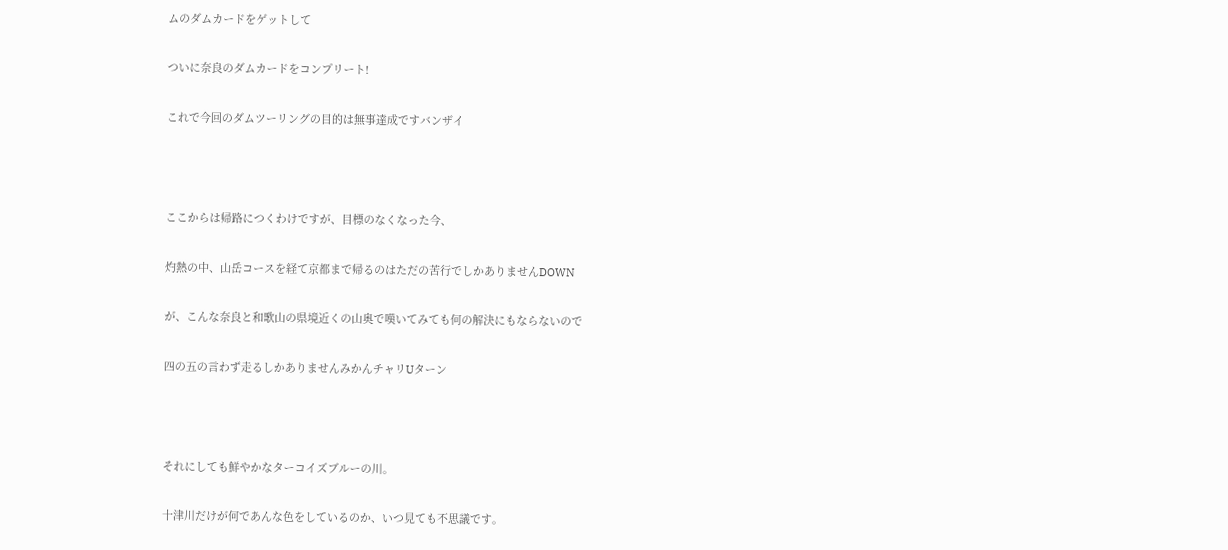ムのダムカードをゲットして

ついに奈良のダムカードをコンプリート!

これで今回のダムツーリングの目的は無事達成ですバンザイ



ここからは帰路につくわけですが、目標のなくなった今、

灼熱の中、山岳コースを経て京都まで帰るのはただの苦行でしかありませんDOWN

が、こんな奈良と和歌山の県境近くの山奥で嘆いてみても何の解決にもならないので

四の五の言わず走るしかありませんみかんチャリUターン



それにしても鮮やかなターコイズブルーの川。

十津川だけが何であんな色をしているのか、いつ見ても不思議です。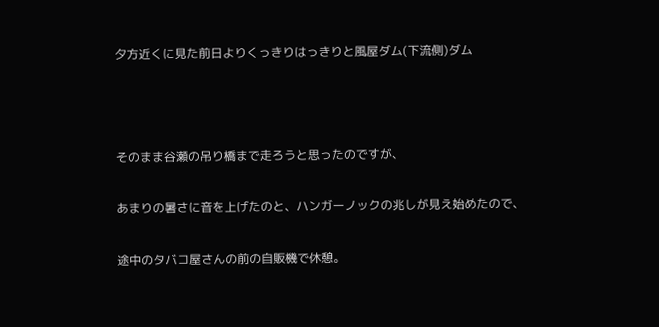夕方近くに見た前日よりくっきりはっきりと風屋ダム(下流側)ダム



そのまま谷瀬の吊り橋まで走ろうと思ったのですが、

あまりの暑さに音を上げたのと、ハンガーノックの兆しが見え始めたので、

途中のタバコ屋さんの前の自販機で休憩。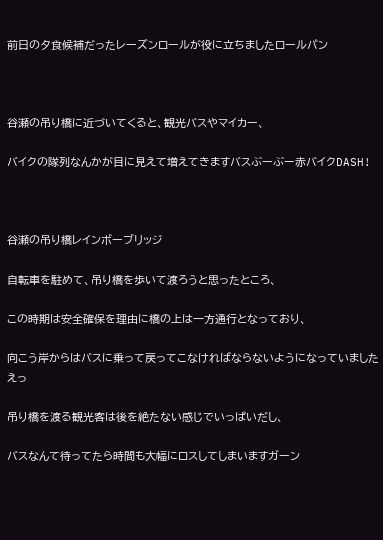前日の夕食候補だったレーズンロールが役に立ちましたロールパン



谷瀬の吊り橋に近づいてくると、観光バスやマイカー、

バイクの隊列なんかが目に見えて増えてきますバスぶーぶー赤バイクDASH!



谷瀬の吊り橋レインボーブリッジ

自転車を駐めて、吊り橋を歩いて渡ろうと思ったところ、

この時期は安全確保を理由に橋の上は一方通行となっており、

向こう岸からはバスに乗って戻ってこなければならないようになっていましたえっ

吊り橋を渡る観光客は後を絶たない感じでいっぱいだし、

バスなんて待ってたら時間も大幅にロスしてしまいますガーン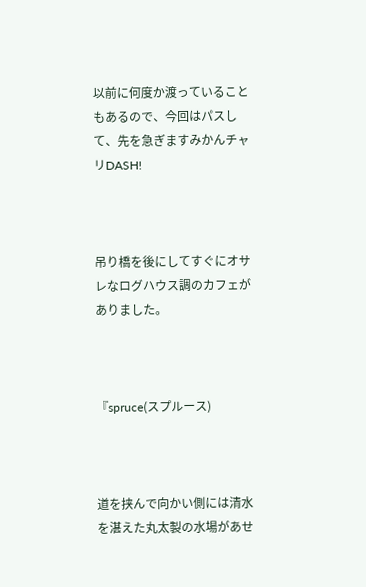以前に何度か渡っていることもあるので、今回はパスして、先を急ぎますみかんチャリDASH!



吊り橋を後にしてすぐにオサレなログハウス調のカフェがありました。



『spruce(スプルース)



道を挟んで向かい側には清水を湛えた丸太製の水場があせ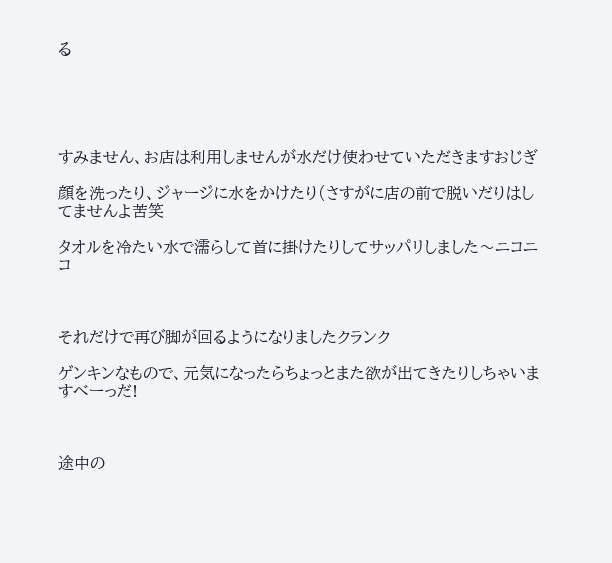る





すみません、お店は利用しませんが水だけ使わせていただきますおじぎ

顔を洗ったり、ジャージに水をかけたり(さすがに店の前で脱いだりはしてませんよ苦笑

タオルを冷たい水で濡らして首に掛けたりしてサッパリしました〜ニコニコ



それだけで再び脚が回るようになりましたクランク

ゲンキンなもので、元気になったらちょっとまた欲が出てきたりしちゃいますべーっだ!



途中の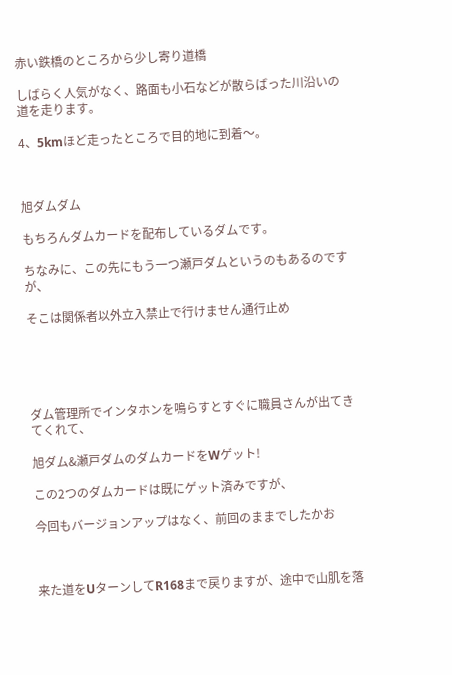赤い鉄橋のところから少し寄り道橋

しばらく人気がなく、路面も小石などが散らばった川沿いの道を走ります。

4、5kmほど走ったところで目的地に到着〜。



旭ダムダム

もちろんダムカードを配布しているダムです。

ちなみに、この先にもう一つ瀬戸ダムというのもあるのですが、

そこは関係者以外立入禁止で行けません通行止め





ダム管理所でインタホンを鳴らすとすぐに職員さんが出てきてくれて、

旭ダム&瀬戸ダムのダムカードをWゲット!

この2つのダムカードは既にゲット済みですが、

今回もバージョンアップはなく、前回のままでしたかお



来た道をUターンしてR168まで戻りますが、途中で山肌を落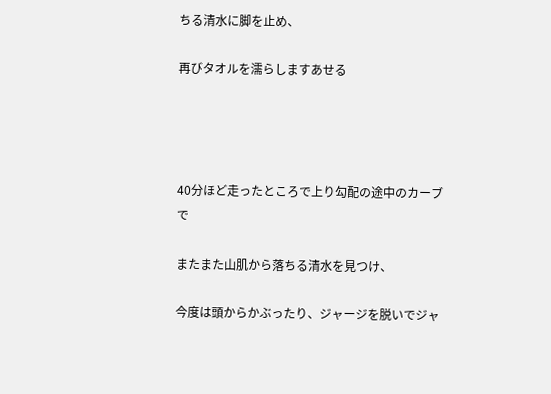ちる清水に脚を止め、

再びタオルを濡らしますあせる




40分ほど走ったところで上り勾配の途中のカーブで

またまた山肌から落ちる清水を見つけ、

今度は頭からかぶったり、ジャージを脱いでジャ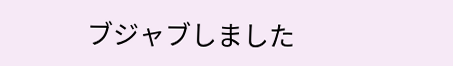ブジャブしました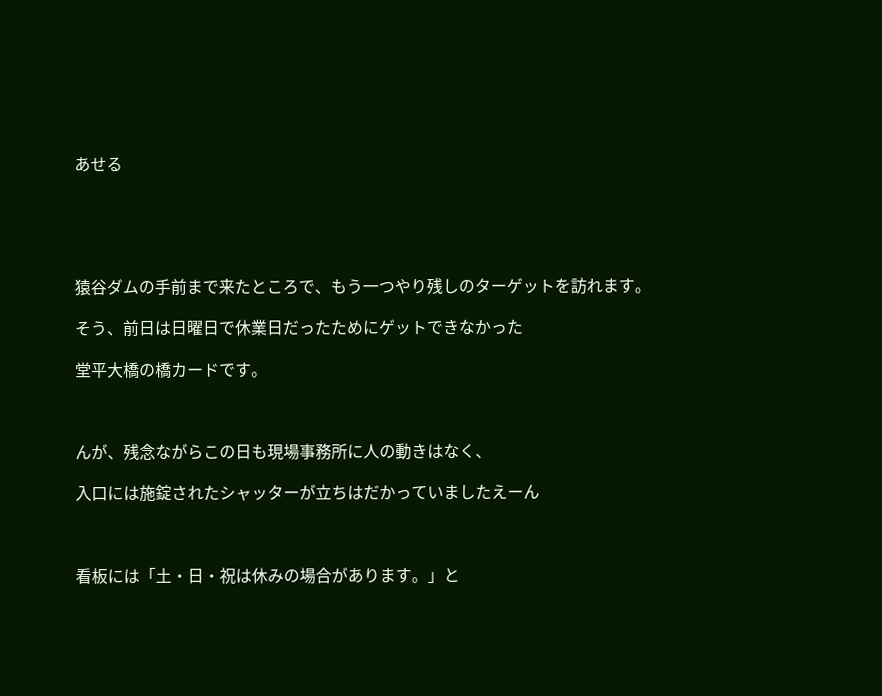あせる





猿谷ダムの手前まで来たところで、もう一つやり残しのターゲットを訪れます。

そう、前日は日曜日で休業日だったためにゲットできなかった

堂平大橋の橋カードです。



んが、残念ながらこの日も現場事務所に人の動きはなく、

入口には施錠されたシャッターが立ちはだかっていましたえーん



看板には「土・日・祝は休みの場合があります。」と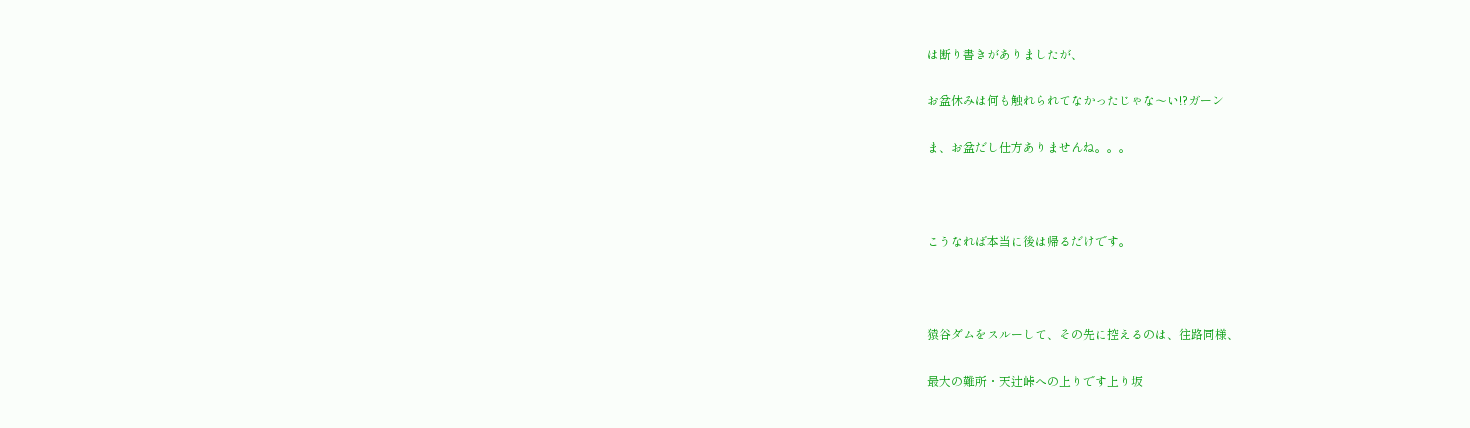は断り書きがありましたが、

お盆休みは何も触れられてなかったじゃな〜い!?ガーン

ま、お盆だし仕方ありませんね。。。



こうなれば本当に後は帰るだけです。



猿谷ダムをスルーして、その先に控えるのは、往路同様、

最大の難所・天辻峠への上りです上り坂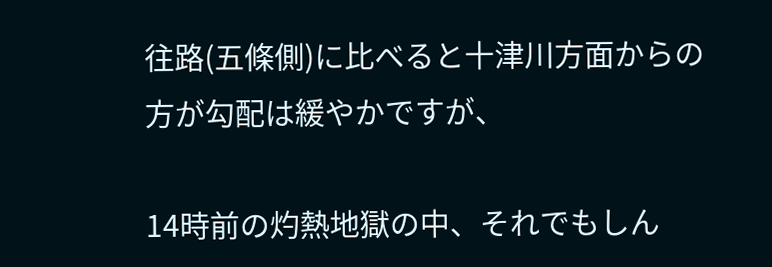往路(五條側)に比べると十津川方面からの方が勾配は緩やかですが、

14時前の灼熱地獄の中、それでもしん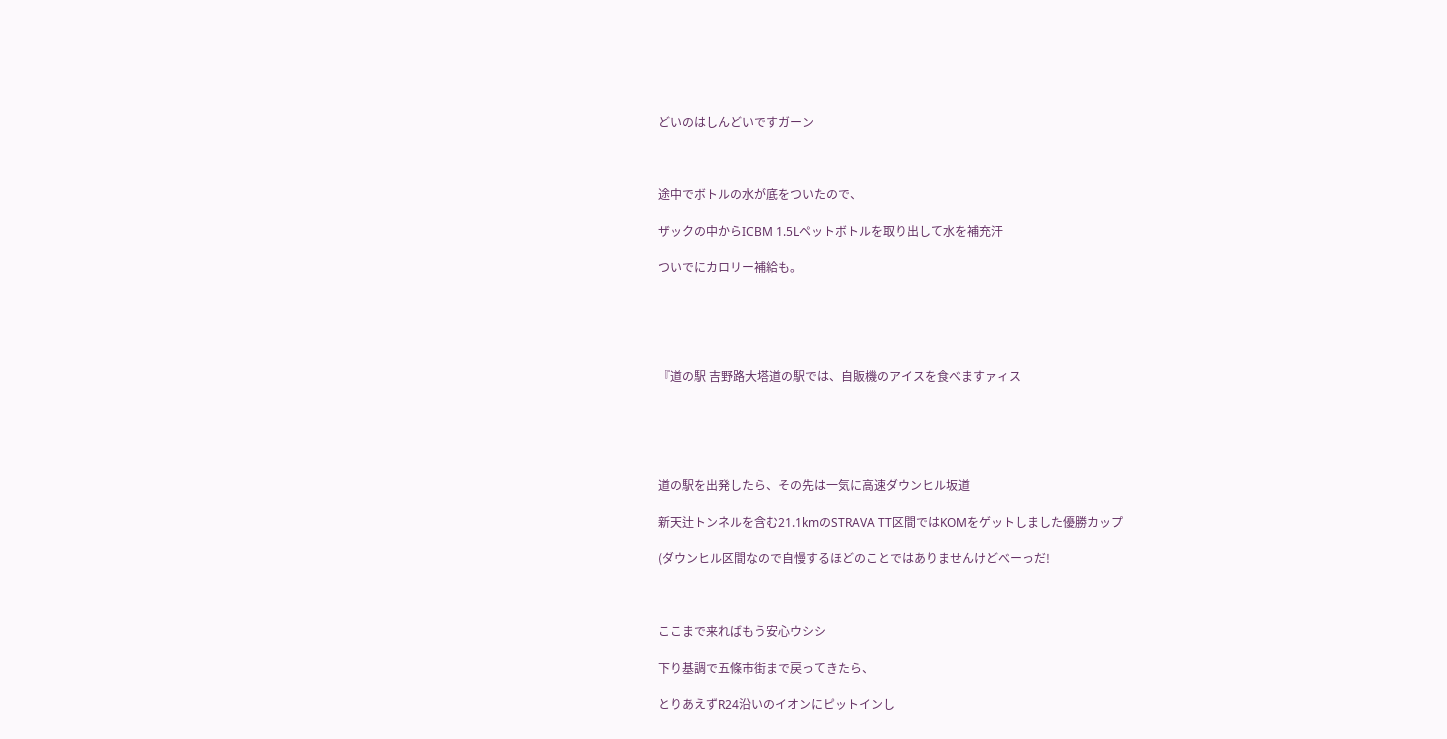どいのはしんどいですガーン



途中でボトルの水が底をついたので、

ザックの中からICBM 1.5Lペットボトルを取り出して水を補充汗

ついでにカロリー補給も。





『道の駅 吉野路大塔道の駅では、自販機のアイスを食べますァィス





道の駅を出発したら、その先は一気に高速ダウンヒル坂道

新天辻トンネルを含む21.1kmのSTRAVA TT区間ではKOMをゲットしました優勝カップ

(ダウンヒル区間なので自慢するほどのことではありませんけどべーっだ!



ここまで来ればもう安心ウシシ

下り基調で五條市街まで戻ってきたら、

とりあえずR24沿いのイオンにピットインし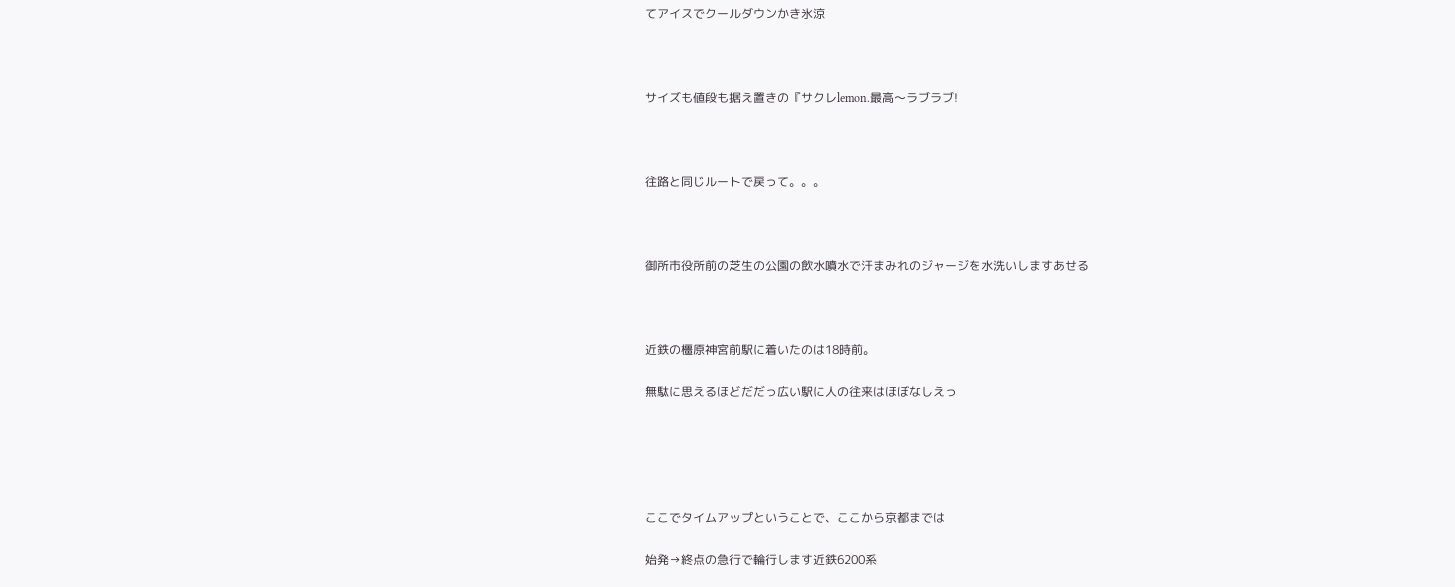てアイスでクールダウンかき氷涼



サイズも値段も据え置きの『サクレlemon.最高〜ラブラブ!



往路と同じルートで戻って。。。



御所市役所前の芝生の公園の飲水噴水で汗まみれのジャージを水洗いしますあせる



近鉄の橿原神宮前駅に着いたのは18時前。

無駄に思えるほどだだっ広い駅に人の往来はほぼなしえっ





ここでタイムアップということで、ここから京都までは

始発→終点の急行で輪行します近鉄6200系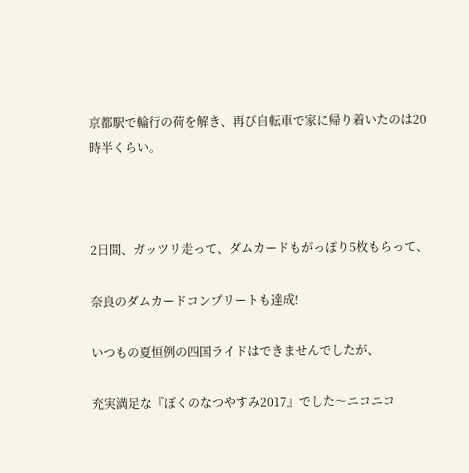京都駅で輪行の荷を解き、再び自転車で家に帰り着いたのは20時半くらい。



2日間、ガッツリ走って、ダムカードもがっぽり5枚もらって、

奈良のダムカードコンプリートも達成!

いつもの夏恒例の四国ライドはできませんでしたが、

充実満足な『ぼくのなつやすみ2017』でした〜ニコニコ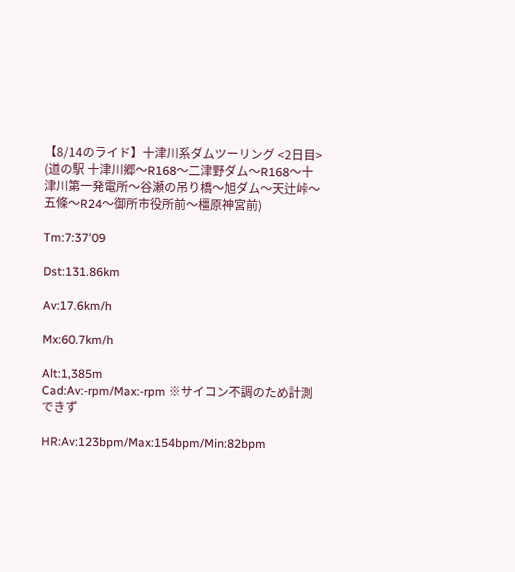【8/14のライド】十津川系ダムツーリング <2日目>
(道の駅 十津川郷〜R168〜二津野ダム〜R168〜十津川第一発電所〜谷瀬の吊り橋〜旭ダム〜天辻峠〜五條〜R24〜御所市役所前〜橿原神宮前)

Tm:7:37'09

Dst:131.86km

Av:17.6km/h

Mx:60.7km/h

Alt:1,385m
Cad:Av:-rpm/Max:-rpm ※サイコン不調のため計測できず

HR:Av:123bpm/Max:154bpm/Min:82bpm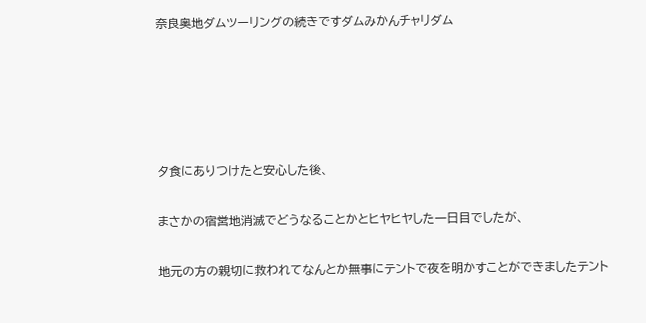奈良奥地ダムツーリングの続きですダムみかんチャリダム





夕食にありつけたと安心した後、

まさかの宿営地消滅でどうなることかとヒヤヒヤした一日目でしたが、

地元の方の親切に救われてなんとか無事にテントで夜を明かすことができましたテント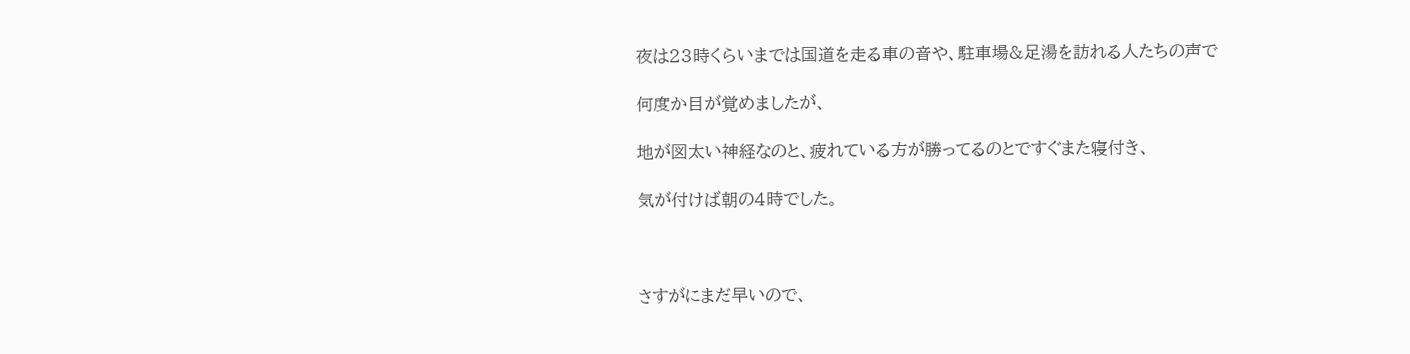夜は23時くらいまでは国道を走る車の音や、駐車場&足湯を訪れる人たちの声で

何度か目が覚めましたが、

地が図太い神経なのと、疲れている方が勝ってるのとですぐまた寝付き、

気が付けば朝の4時でした。



さすがにまだ早いので、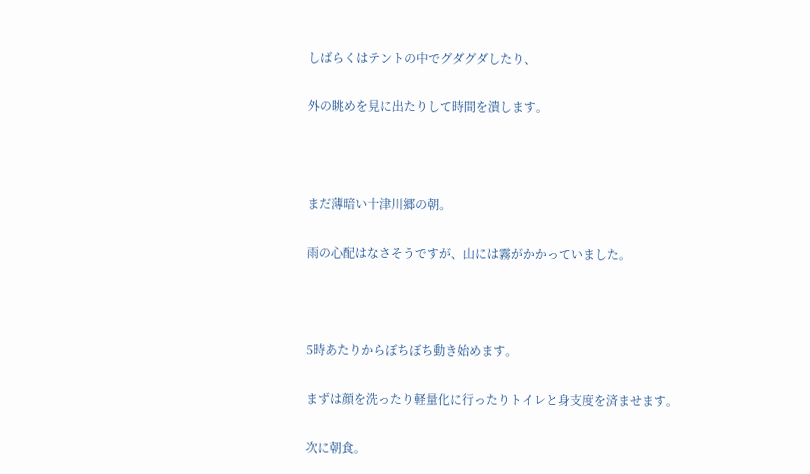しばらくはテントの中でグダグダしたり、

外の眺めを見に出たりして時間を潰します。



まだ薄暗い十津川郷の朝。

雨の心配はなさそうですが、山には霧がかかっていました。



5時あたりからぼちぼち動き始めます。

まずは顔を洗ったり軽量化に行ったりトイレと身支度を済ませます。

次に朝食。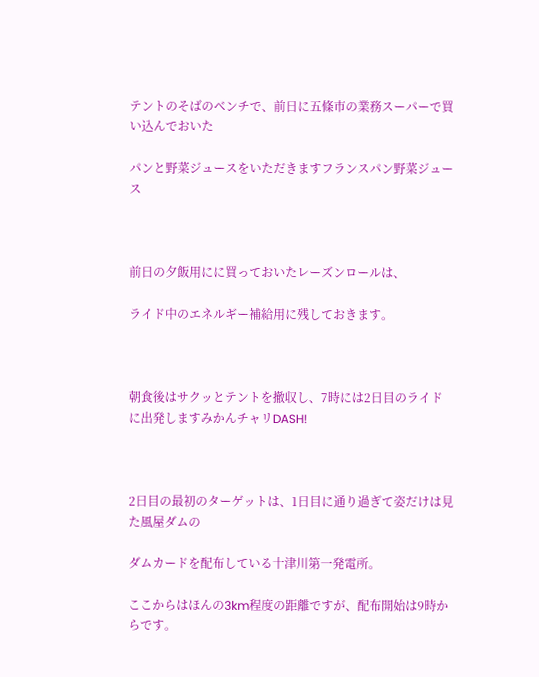テントのそばのベンチで、前日に五條市の業務スーパーで買い込んでおいた

パンと野菜ジュースをいただきますフランスパン野菜ジュース



前日の夕飯用にに買っておいたレーズンロールは、

ライド中のエネルギー補給用に残しておきます。



朝食後はサクッとテントを撤収し、7時には2日目のライドに出発しますみかんチャリDASH!



2日目の最初のターゲットは、1日目に通り過ぎて姿だけは見た風屋ダムの

ダムカードを配布している十津川第一発電所。

ここからはほんの3km程度の距離ですが、配布開始は9時からです。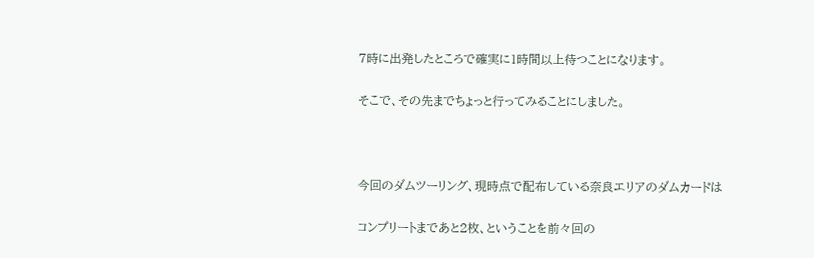7時に出発したところで確実に1時間以上待つことになります。

そこで、その先までちょっと行ってみることにしました。



今回のダムツーリング、現時点で配布している奈良エリアのダムカードは

コンプリートまであと2枚、ということを前々回の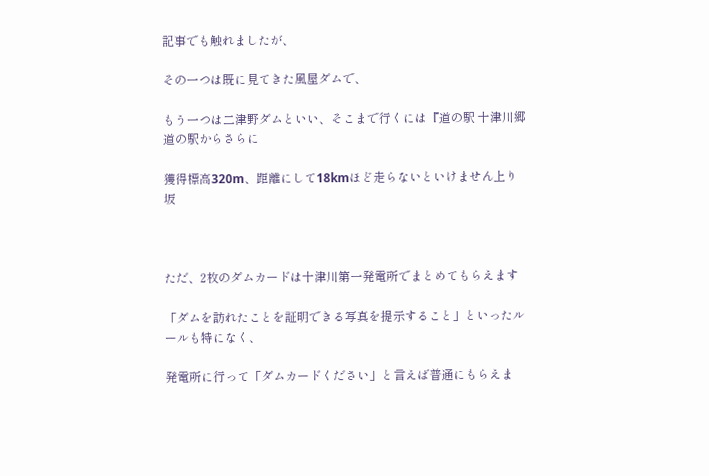記事でも触れましたが、

その一つは既に見てきた風屋ダムで、

もう一つは二津野ダムといい、そこまで行くには『道の駅 十津川郷道の駅からさらに

獲得標高320m、距離にして18kmほど走らないといけません上り坂



ただ、2枚のダムカードは十津川第一発電所でまとめてもらえます

「ダムを訪れたことを証明できる写真を提示すること」といったルールも特になく、

発電所に行って「ダムカードください」と言えば普通にもらえま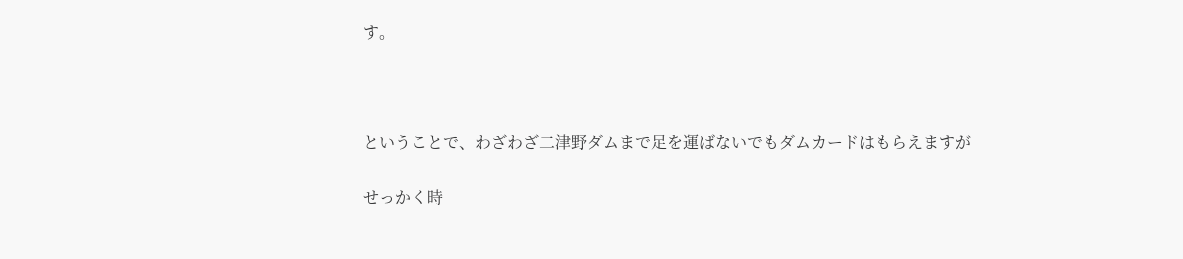す。



ということで、わざわざ二津野ダムまで足を運ばないでもダムカードはもらえますが

せっかく時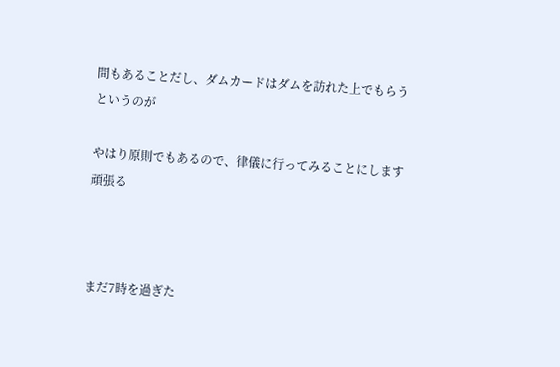間もあることだし、ダムカードはダムを訪れた上でもらうというのが

やはり原則でもあるので、律儀に行ってみることにします頑張る



まだ7時を過ぎた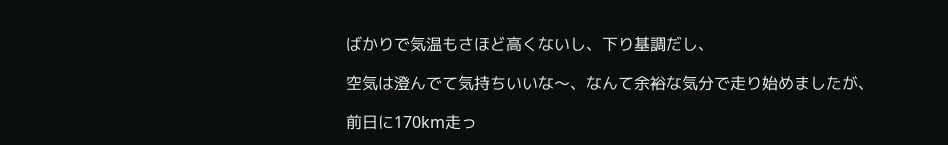ばかりで気温もさほど高くないし、下り基調だし、

空気は澄んでて気持ちいいな〜、なんて余裕な気分で走り始めましたが、

前日に170km走っ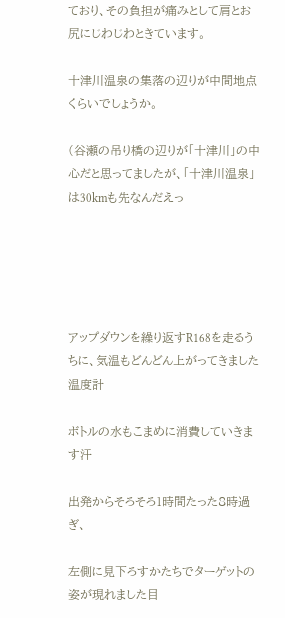ており、その負担が痛みとして肩とお尻にじわじわときています。

十津川温泉の集落の辺りが中間地点くらいでしょうか。

(谷瀬の吊り橋の辺りが「十津川」の中心だと思ってましたが、「十津川温泉」は30kmも先なんだえっ





アップダウンを繰り返すR168を走るうちに、気温もどんどん上がってきました温度計

ボトルの水もこまめに消費していきます汗

出発からそろそろ1時間たった8時過ぎ、

左側に見下ろすかたちでターゲットの姿が現れました目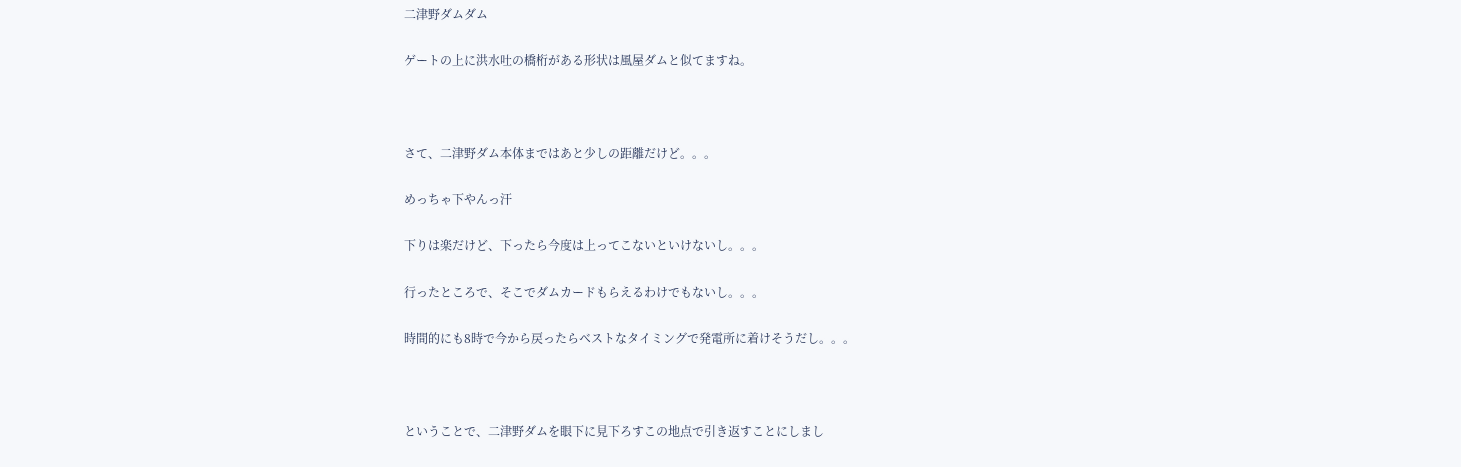二津野ダムダム

ゲートの上に洪水吐の橋桁がある形状は風屋ダムと似てますね。



さて、二津野ダム本体まではあと少しの距離だけど。。。

めっちゃ下やんっ汗

下りは楽だけど、下ったら今度は上ってこないといけないし。。。

行ったところで、そこでダムカードもらえるわけでもないし。。。

時間的にも8時で今から戻ったらベストなタイミングで発電所に着けそうだし。。。



ということで、二津野ダムを眼下に見下ろすこの地点で引き返すことにしまし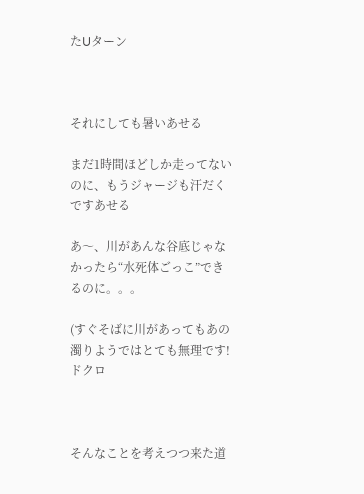たUターン



それにしても暑いあせる

まだ1時間ほどしか走ってないのに、もうジャージも汗だくですあせる

あ〜、川があんな谷底じゃなかったら“水死体ごっこ”できるのに。。。

(すぐそばに川があってもあの濁りようではとても無理です!ドクロ



そんなことを考えつつ来た道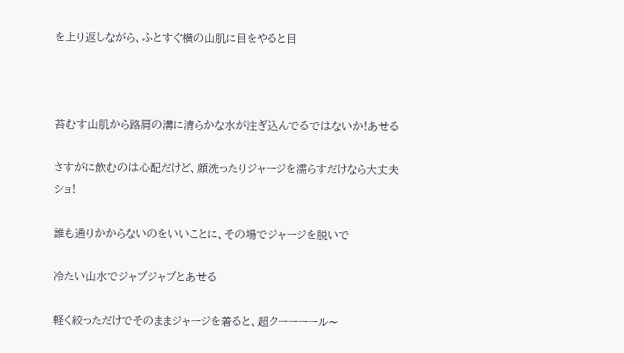を上り返しながら、ふとすぐ横の山肌に目をやると目



苔むす山肌から路肩の溝に清らかな水が注ぎ込んでるではないか!あせる

さすがに飲むのは心配だけど、顔洗ったりジャージを濡らすだけなら大丈夫ショ!

誰も通りかからないのをいいことに、その場でジャージを脱いで

冷たい山水でジャブジャブとあせる

軽く絞っただけでそのままジャージを着ると、超クーーーール〜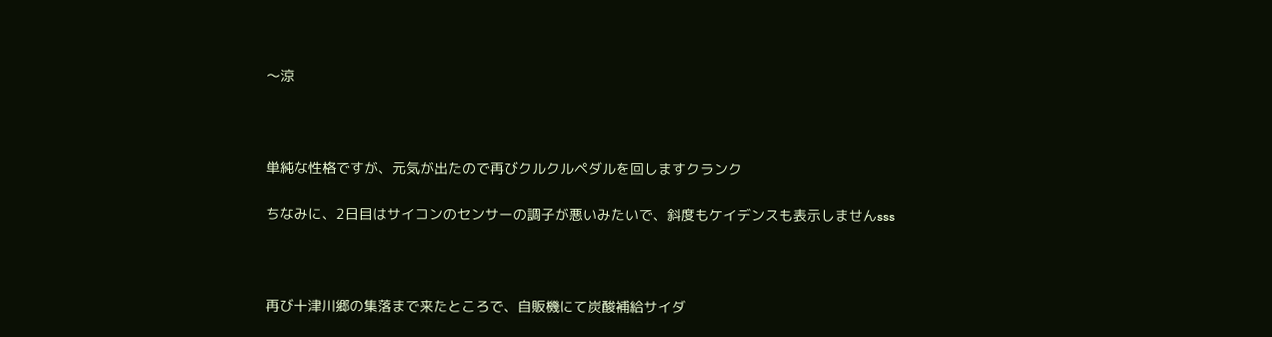〜涼



単純な性格ですが、元気が出たので再びクルクルペダルを回しますクランク

ちなみに、2日目はサイコンのセンサーの調子が悪いみたいで、斜度もケイデンスも表示しませんsss



再び十津川郷の集落まで来たところで、自販機にて炭酸補給サイダ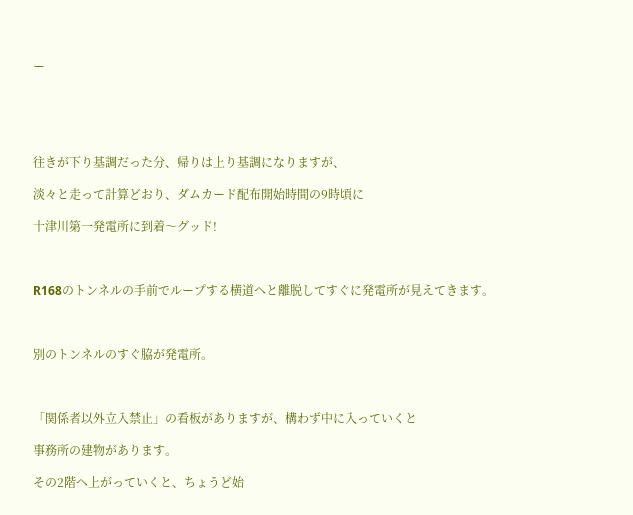ー





往きが下り基調だった分、帰りは上り基調になりますが、

淡々と走って計算どおり、ダムカード配布開始時間の9時頃に

十津川第一発電所に到着〜グッド!



R168のトンネルの手前でループする横道へと離脱してすぐに発電所が見えてきます。



別のトンネルのすぐ脇が発電所。



「関係者以外立入禁止」の看板がありますが、構わず中に入っていくと

事務所の建物があります。

その2階へ上がっていくと、ちょうど始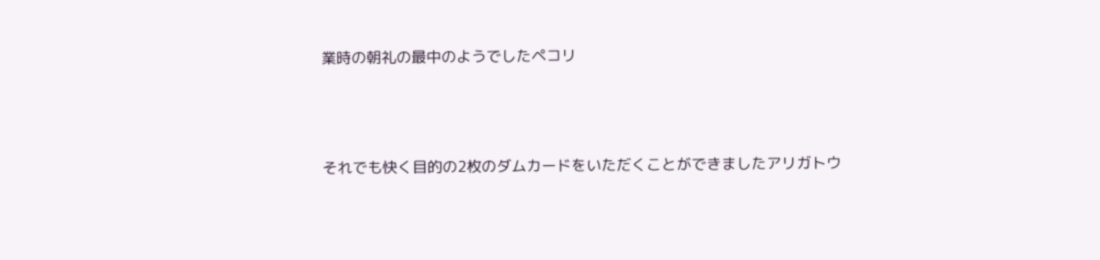業時の朝礼の最中のようでしたペコリ



それでも快く目的の2枚のダムカードをいただくことができましたアリガトウ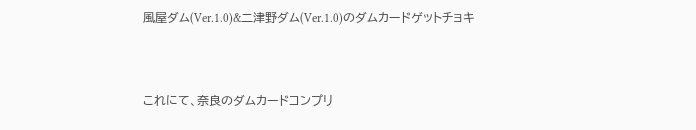風屋ダム(Ver.1.0)&二津野ダム(Ver.1.0)のダムカードゲットチョキ



これにて、奈良のダムカードコンプリ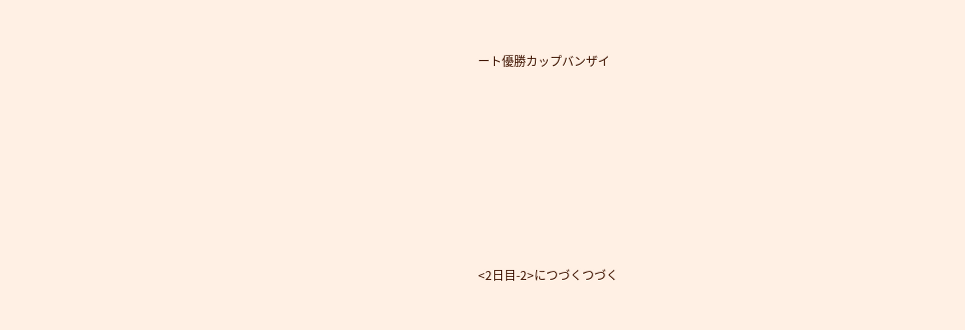ート優勝カップバンザイ







<2日目-2>につづくつづく